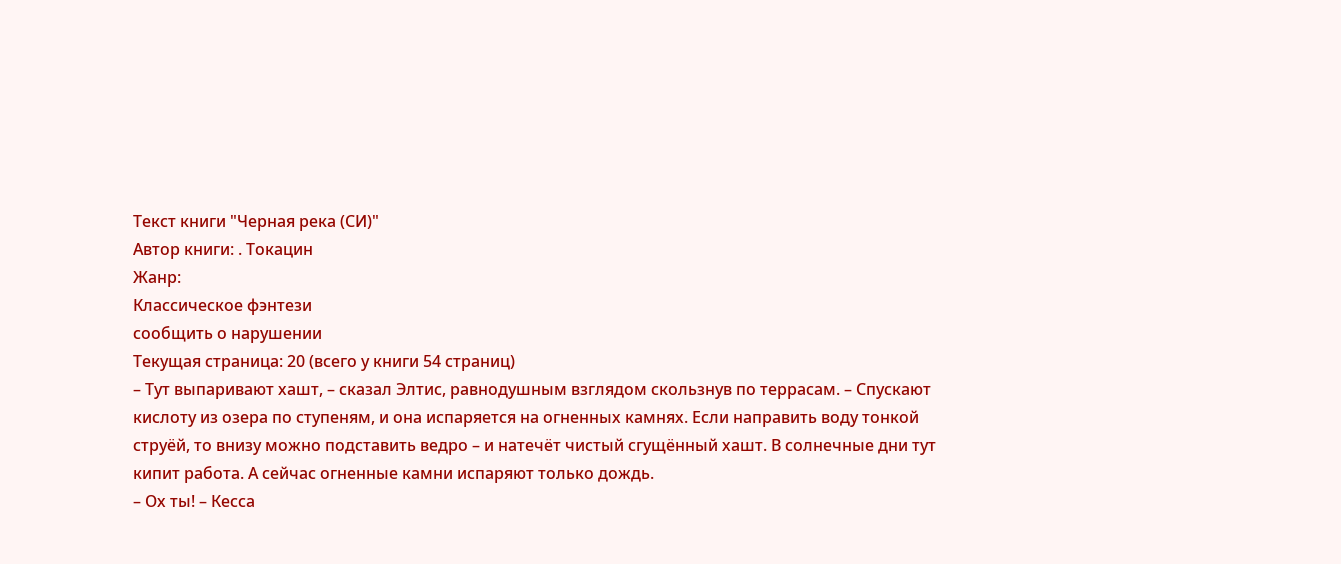Текст книги "Черная река (СИ)"
Автор книги: . Токацин
Жанр:
Классическое фэнтези
сообщить о нарушении
Текущая страница: 20 (всего у книги 54 страниц)
– Тут выпаривают хашт, – сказал Элтис, равнодушным взглядом скользнув по террасам. – Спускают кислоту из озера по ступеням, и она испаряется на огненных камнях. Если направить воду тонкой струёй, то внизу можно подставить ведро – и натечёт чистый сгущённый хашт. В солнечные дни тут кипит работа. А сейчас огненные камни испаряют только дождь.
– Ох ты! – Кесса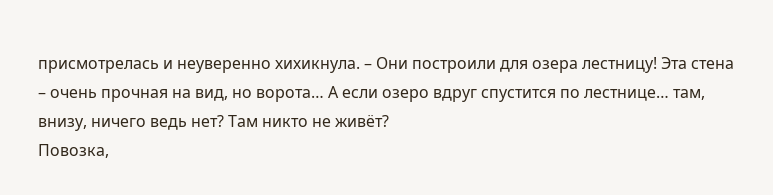присмотрелась и неуверенно хихикнула. – Они построили для озера лестницу! Эта стена – очень прочная на вид, но ворота… А если озеро вдруг спустится по лестнице… там, внизу, ничего ведь нет? Там никто не живёт?
Повозка,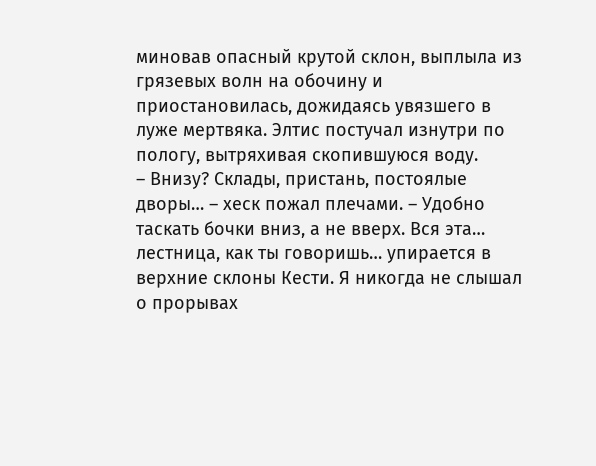миновав опасный крутой склон, выплыла из грязевых волн на обочину и приостановилась, дожидаясь увязшего в луже мертвяка. Элтис постучал изнутри по пологу, вытряхивая скопившуюся воду.
– Внизу? Склады, пристань, постоялые дворы… – хеск пожал плечами. – Удобно таскать бочки вниз, а не вверх. Вся эта… лестница, как ты говоришь… упирается в верхние склоны Кести. Я никогда не слышал о прорывах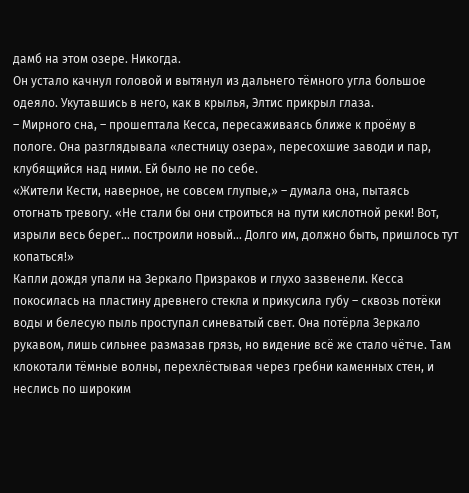дамб на этом озере. Никогда.
Он устало качнул головой и вытянул из дальнего тёмного угла большое одеяло. Укутавшись в него, как в крылья, Элтис прикрыл глаза.
– Мирного сна, – прошептала Кесса, пересаживаясь ближе к проёму в пологе. Она разглядывала «лестницу озера», пересохшие заводи и пар, клубящийся над ними. Ей было не по себе.
«Жители Кести, наверное, не совсем глупые,» – думала она, пытаясь отогнать тревогу. «Не стали бы они строиться на пути кислотной реки! Вот, изрыли весь берег… построили новый… Долго им, должно быть, пришлось тут копаться!»
Капли дождя упали на Зеркало Призраков и глухо зазвенели. Кесса покосилась на пластину древнего стекла и прикусила губу – сквозь потёки воды и белесую пыль проступал синеватый свет. Она потёрла Зеркало рукавом, лишь сильнее размазав грязь, но видение всё же стало чётче. Там клокотали тёмные волны, перехлёстывая через гребни каменных стен, и неслись по широким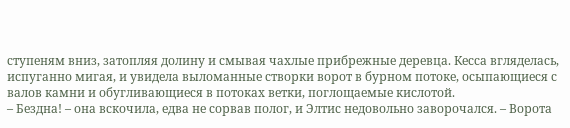ступеням вниз, затопляя долину и смывая чахлые прибрежные деревца. Кесса вгляделась, испуганно мигая, и увидела выломанные створки ворот в бурном потоке, осыпающиеся с валов камни и обугливающиеся в потоках ветки, поглощаемые кислотой.
– Бездна! – она вскочила, едва не сорвав полог, и Элтис недовольно заворочался. – Ворота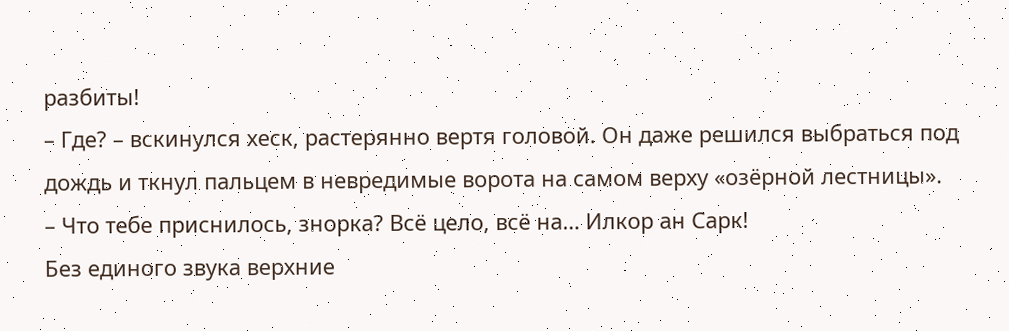разбиты!
– Где? – вскинулся хеск, растерянно вертя головой. Он даже решился выбраться под дождь и ткнул пальцем в невредимые ворота на самом верху «озёрной лестницы».
– Что тебе приснилось, знорка? Всё цело, всё на… Илкор ан Сарк!
Без единого звука верхние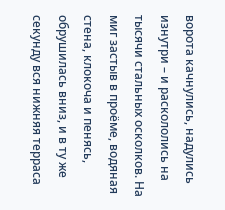ворота качнулись, надулись изнутри – и раскололись на тысячи стальных осколков. На миг застыв в проёме, водяная стена, клокоча и пенясь, обрушилась вниз, и в ту же секунду вся нижняя терраса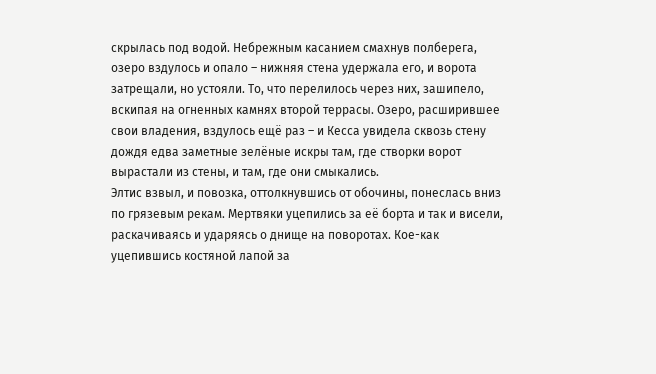скрылась под водой. Небрежным касанием смахнув полберега, озеро вздулось и опало – нижняя стена удержала его, и ворота затрещали, но устояли. То, что перелилось через них, зашипело, вскипая на огненных камнях второй террасы. Озеро, расширившее свои владения, вздулось ещё раз – и Кесса увидела сквозь стену дождя едва заметные зелёные искры там, где створки ворот вырастали из стены, и там, где они смыкались.
Элтис взвыл, и повозка, оттолкнувшись от обочины, понеслась вниз по грязевым рекам. Мертвяки уцепились за её борта и так и висели, раскачиваясь и ударяясь о днище на поворотах. Кое-как уцепившись костяной лапой за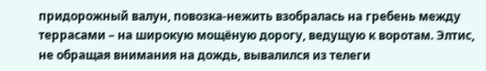придорожный валун, повозка-нежить взобралась на гребень между террасами – на широкую мощёную дорогу, ведущую к воротам. Элтис, не обращая внимания на дождь, вывалился из телеги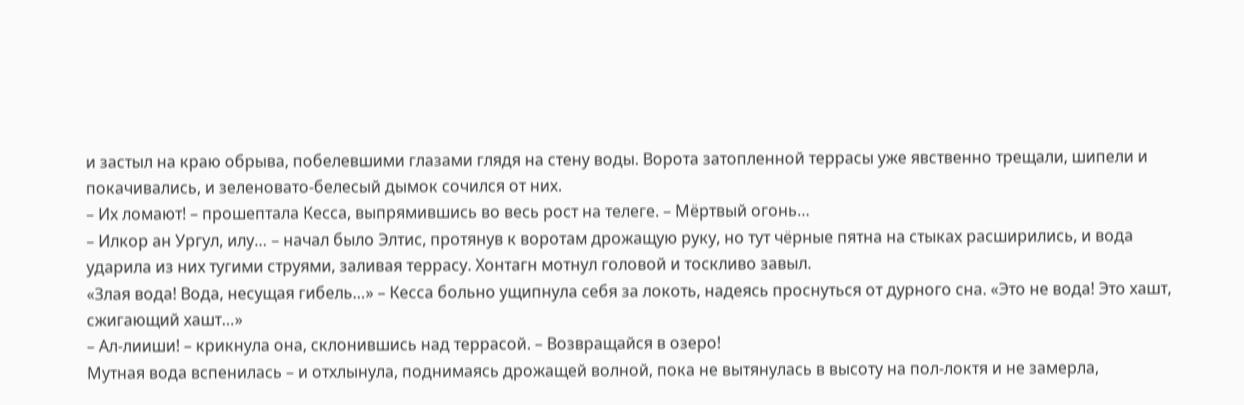и застыл на краю обрыва, побелевшими глазами глядя на стену воды. Ворота затопленной террасы уже явственно трещали, шипели и покачивались, и зеленовато-белесый дымок сочился от них.
– Их ломают! – прошептала Кесса, выпрямившись во весь рост на телеге. – Мёртвый огонь…
– Илкор ан Ургул, илу… – начал было Элтис, протянув к воротам дрожащую руку, но тут чёрные пятна на стыках расширились, и вода ударила из них тугими струями, заливая террасу. Хонтагн мотнул головой и тоскливо завыл.
«Злая вода! Вода, несущая гибель…» – Кесса больно ущипнула себя за локоть, надеясь проснуться от дурного сна. «Это не вода! Это хашт, сжигающий хашт…»
– Ал-лииши! – крикнула она, склонившись над террасой. – Возвращайся в озеро!
Мутная вода вспенилась – и отхлынула, поднимаясь дрожащей волной, пока не вытянулась в высоту на пол-локтя и не замерла,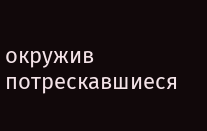окружив потрескавшиеся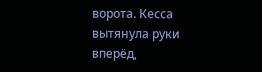ворота. Кесса вытянула руки вперёд,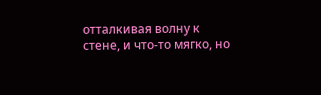отталкивая волну к стене, и что-то мягко, но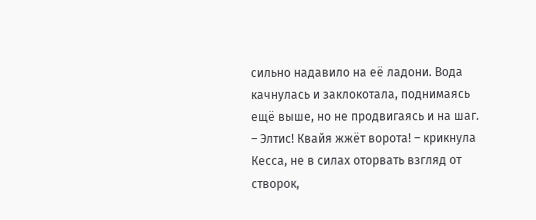сильно надавило на её ладони. Вода качнулась и заклокотала, поднимаясь ещё выше, но не продвигаясь и на шаг.
– Элтис! Квайя жжёт ворота! – крикнула Кесса, не в силах оторвать взгляд от створок,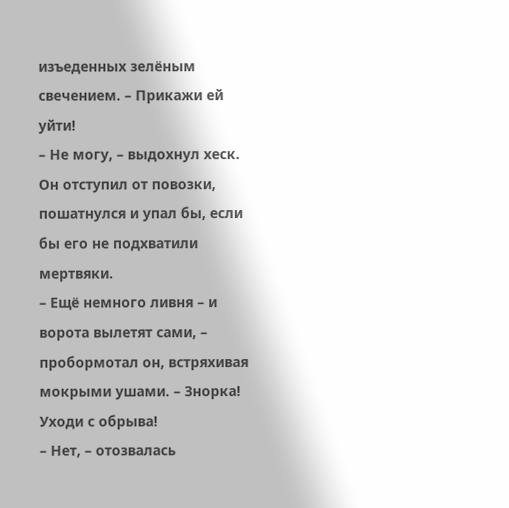изъеденных зелёным свечением. – Прикажи ей уйти!
– Не могу, – выдохнул хеск. Он отступил от повозки, пошатнулся и упал бы, если бы его не подхватили мертвяки.
– Ещё немного ливня – и ворота вылетят сами, – пробормотал он, встряхивая мокрыми ушами. – Знорка! Уходи с обрыва!
– Нет, – отозвалась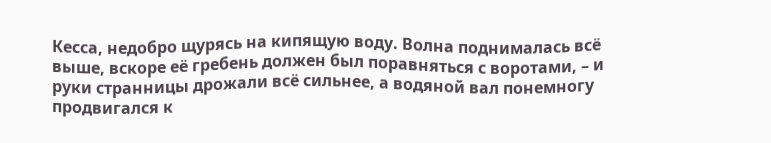Кесса, недобро щурясь на кипящую воду. Волна поднималась всё выше, вскоре её гребень должен был поравняться с воротами, – и руки странницы дрожали всё сильнее, а водяной вал понемногу продвигался к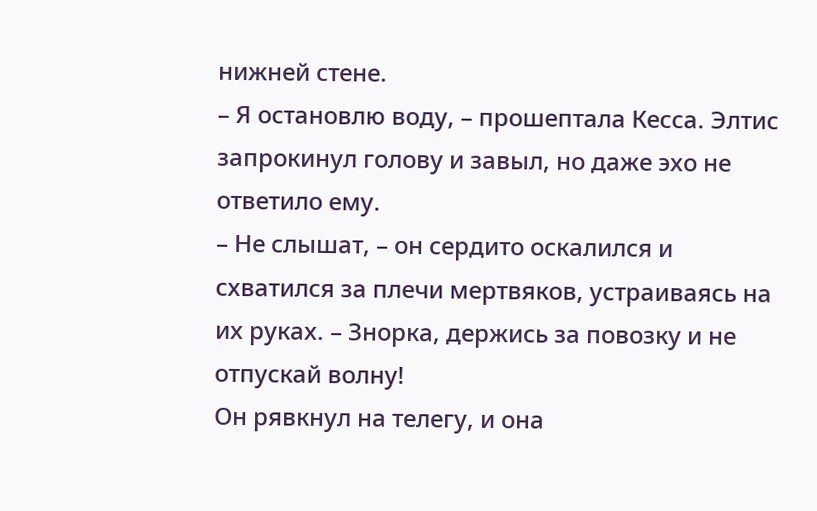нижней стене.
– Я остановлю воду, – прошептала Кесса. Элтис запрокинул голову и завыл, но даже эхо не ответило ему.
– Не слышат, – он сердито оскалился и схватился за плечи мертвяков, устраиваясь на их руках. – Знорка, держись за повозку и не отпускай волну!
Он рявкнул на телегу, и она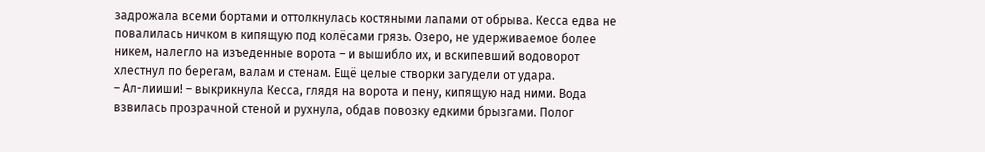задрожала всеми бортами и оттолкнулась костяными лапами от обрыва. Кесса едва не повалилась ничком в кипящую под колёсами грязь. Озеро, не удерживаемое более никем, налегло на изъеденные ворота – и вышибло их, и вскипевший водоворот хлестнул по берегам, валам и стенам. Ещё целые створки загудели от удара.
– Ал-лииши! – выкрикнула Кесса, глядя на ворота и пену, кипящую над ними. Вода взвилась прозрачной стеной и рухнула, обдав повозку едкими брызгами. Полог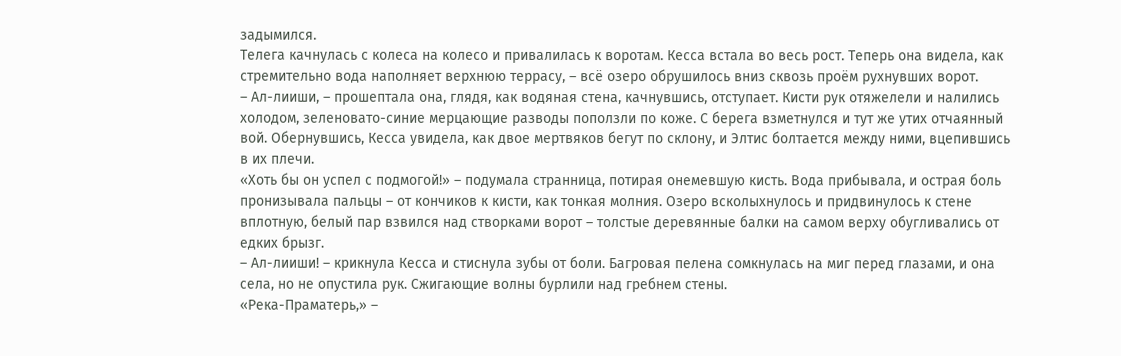задымился.
Телега качнулась с колеса на колесо и привалилась к воротам. Кесса встала во весь рост. Теперь она видела, как стремительно вода наполняет верхнюю террасу, – всё озеро обрушилось вниз сквозь проём рухнувших ворот.
– Ал-лииши, – прошептала она, глядя, как водяная стена, качнувшись, отступает. Кисти рук отяжелели и налились холодом, зеленовато-синие мерцающие разводы поползли по коже. С берега взметнулся и тут же утих отчаянный вой. Обернувшись, Кесса увидела, как двое мертвяков бегут по склону, и Элтис болтается между ними, вцепившись в их плечи.
«Хоть бы он успел с подмогой!» – подумала странница, потирая онемевшую кисть. Вода прибывала, и острая боль пронизывала пальцы – от кончиков к кисти, как тонкая молния. Озеро всколыхнулось и придвинулось к стене вплотную, белый пар взвился над створками ворот – толстые деревянные балки на самом верху обугливались от едких брызг.
– Ал-лииши! – крикнула Кесса и стиснула зубы от боли. Багровая пелена сомкнулась на миг перед глазами, и она села, но не опустила рук. Сжигающие волны бурлили над гребнем стены.
«Река-Праматерь,» –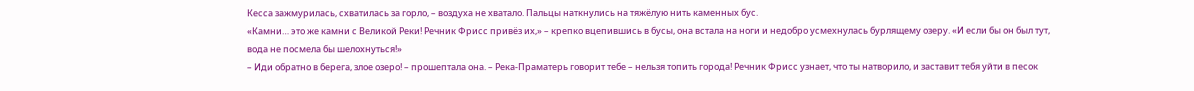Кесса зажмурилась, схватилась за горло, – воздуха не хватало. Пальцы наткнулись на тяжёлую нить каменных бус.
«Камни… это же камни с Великой Реки! Речник Фрисс привёз их,» – крепко вцепившись в бусы, она встала на ноги и недобро усмехнулась бурлящему озеру. «И если бы он был тут, вода не посмела бы шелохнуться!»
– Иди обратно в берега, злое озеро! – прошептала она. – Река-Праматерь говорит тебе – нельзя топить города! Речник Фрисс узнает, что ты натворило, и заставит тебя уйти в песок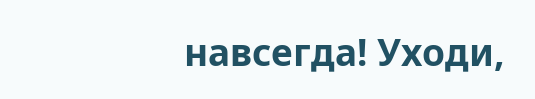навсегда! Уходи,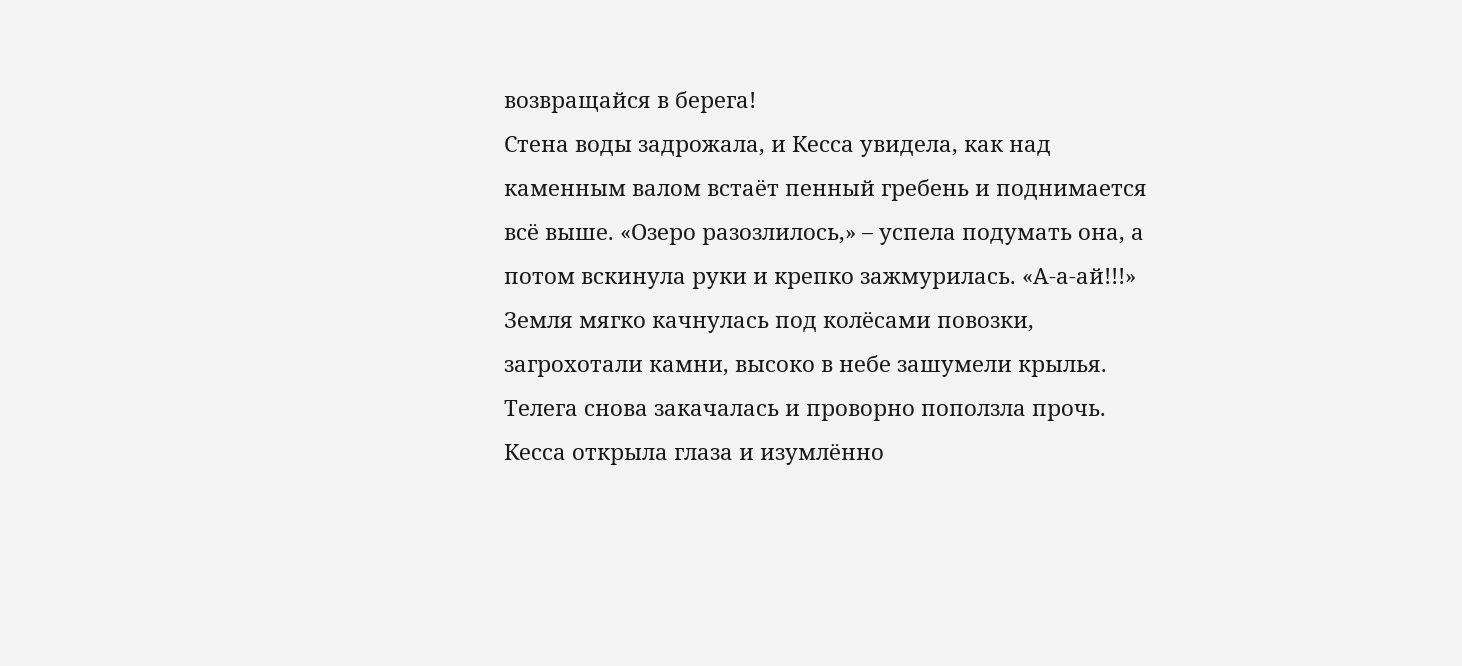возвращайся в берега!
Стена воды задрожала, и Кесса увидела, как над каменным валом встаёт пенный гребень и поднимается всё выше. «Озеро разозлилось,» – успела подумать она, а потом вскинула руки и крепко зажмурилась. «А-а-ай!!!»
Земля мягко качнулась под колёсами повозки, загрохотали камни, высоко в небе зашумели крылья. Телега снова закачалась и проворно поползла прочь. Кесса открыла глаза и изумлённо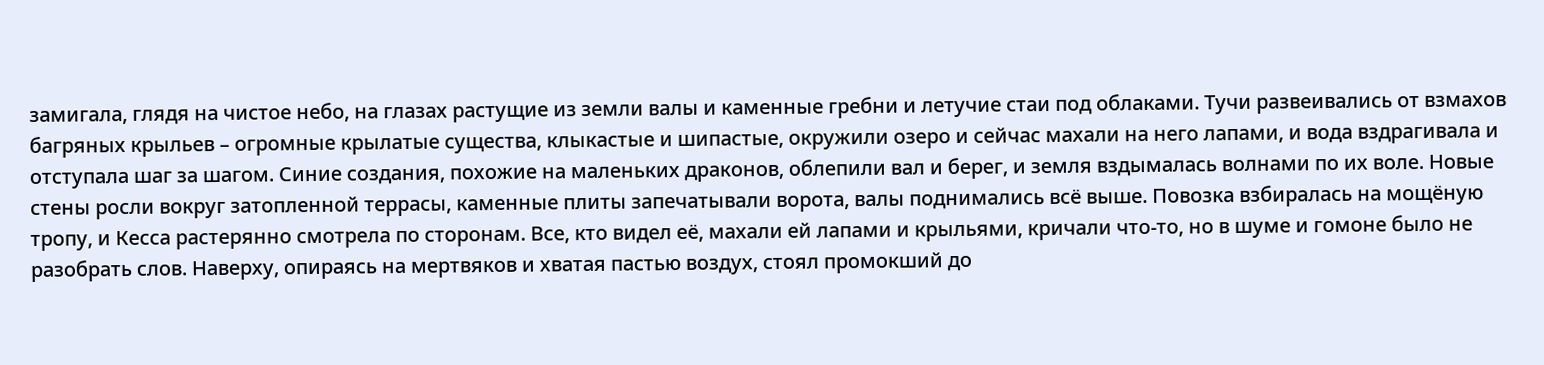замигала, глядя на чистое небо, на глазах растущие из земли валы и каменные гребни и летучие стаи под облаками. Тучи развеивались от взмахов багряных крыльев – огромные крылатые существа, клыкастые и шипастые, окружили озеро и сейчас махали на него лапами, и вода вздрагивала и отступала шаг за шагом. Синие создания, похожие на маленьких драконов, облепили вал и берег, и земля вздымалась волнами по их воле. Новые стены росли вокруг затопленной террасы, каменные плиты запечатывали ворота, валы поднимались всё выше. Повозка взбиралась на мощёную тропу, и Кесса растерянно смотрела по сторонам. Все, кто видел её, махали ей лапами и крыльями, кричали что-то, но в шуме и гомоне было не разобрать слов. Наверху, опираясь на мертвяков и хватая пастью воздух, стоял промокший до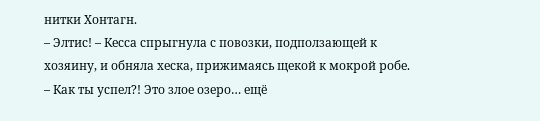нитки Хонтагн.
– Элтис! – Кесса спрыгнула с повозки, подползающей к хозяину, и обняла хеска, прижимаясь щекой к мокрой робе. – Как ты успел?! Это злое озеро… ещё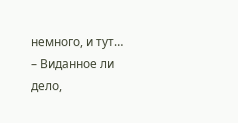немного, и тут…
– Виданное ли дело,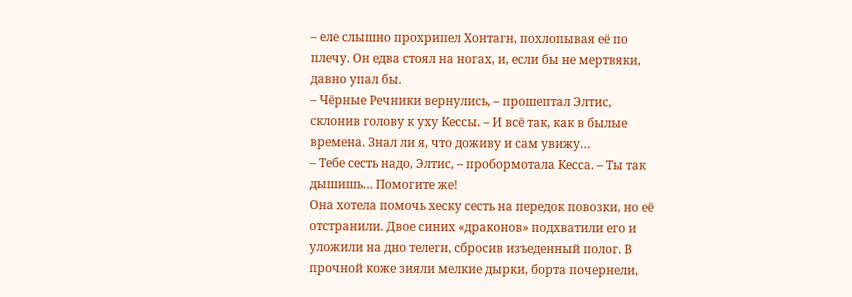– еле слышно прохрипел Хонтагн, похлопывая её по плечу. Он едва стоял на ногах, и, если бы не мертвяки, давно упал бы.
– Чёрные Речники вернулись, – прошептал Элтис, склонив голову к уху Кессы. – И всё так, как в былые времена. Знал ли я, что доживу и сам увижу…
– Тебе сесть надо, Элтис, – пробормотала Кесса. – Ты так дышишь… Помогите же!
Она хотела помочь хеску сесть на передок повозки, но её отстранили. Двое синих «драконов» подхватили его и уложили на дно телеги, сбросив изъеденный полог. В прочной коже зияли мелкие дырки, борта почернели,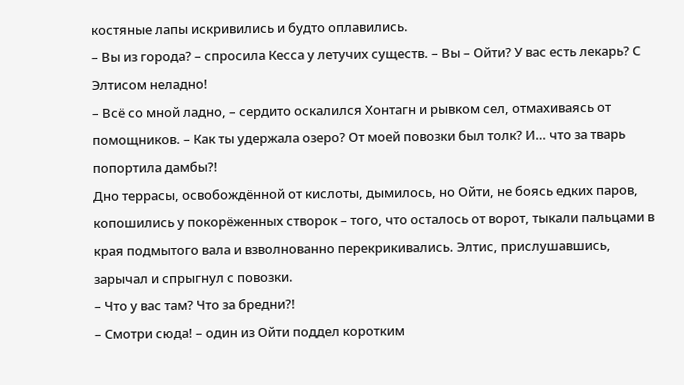костяные лапы искривились и будто оплавились.
– Вы из города? – спросила Кесса у летучих существ. – Вы – Ойти? У вас есть лекарь? С Элтисом неладно!
– Всё со мной ладно, – сердито оскалился Хонтагн и рывком сел, отмахиваясь от помощников. – Как ты удержала озеро? От моей повозки был толк? И… что за тварь попортила дамбы?!
Дно террасы, освобождённой от кислоты, дымилось, но Ойти, не боясь едких паров, копошились у покорёженных створок – того, что осталось от ворот, тыкали пальцами в края подмытого вала и взволнованно перекрикивались. Элтис, прислушавшись, зарычал и спрыгнул с повозки.
– Что у вас там? Что за бредни?!
– Смотри сюда! – один из Ойти поддел коротким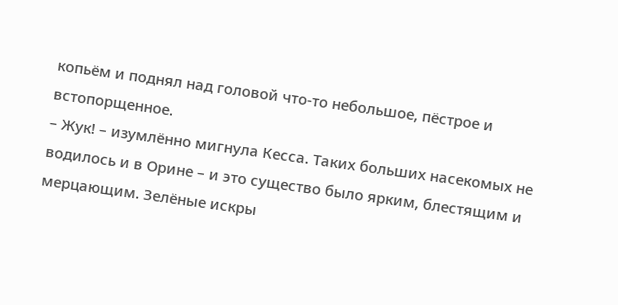копьём и поднял над головой что-то небольшое, пёстрое и встопорщенное.
– Жук! – изумлённо мигнула Кесса. Таких больших насекомых не водилось и в Орине – и это существо было ярким, блестящим и мерцающим. Зелёные искры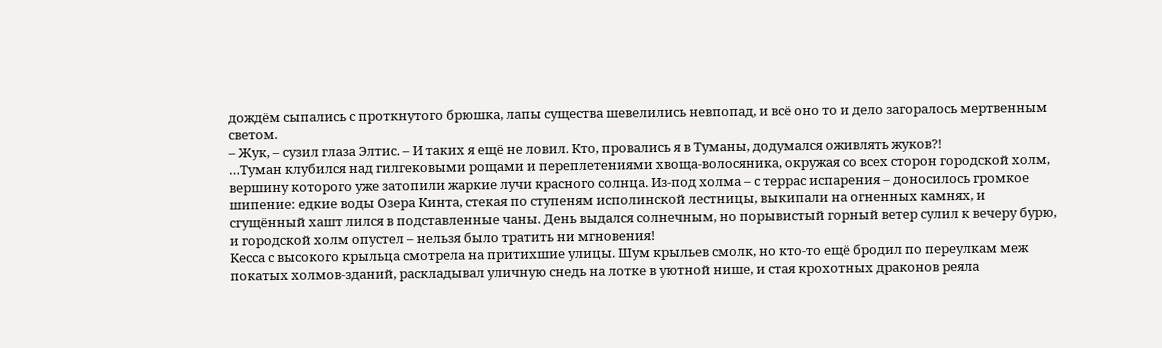дождём сыпались с проткнутого брюшка, лапы существа шевелились невпопад, и всё оно то и дело загоралось мертвенным светом.
– Жук, – сузил глаза Элтис. – И таких я ещё не ловил. Кто, провались я в Туманы, додумался оживлять жуков?!
…Туман клубился над гилгековыми рощами и переплетениями хвоща-волосяника, окружая со всех сторон городской холм, вершину которого уже затопили жаркие лучи красного солнца. Из-под холма – с террас испарения – доносилось громкое шипение: едкие воды Озера Кинта, стекая по ступеням исполинской лестницы, выкипали на огненных камнях, и сгущённый хашт лился в подставленные чаны. День выдался солнечным, но порывистый горный ветер сулил к вечеру бурю, и городской холм опустел – нельзя было тратить ни мгновения!
Кесса с высокого крыльца смотрела на притихшие улицы. Шум крыльев смолк, но кто-то ещё бродил по переулкам меж покатых холмов-зданий, раскладывал уличную снедь на лотке в уютной нише, и стая крохотных драконов реяла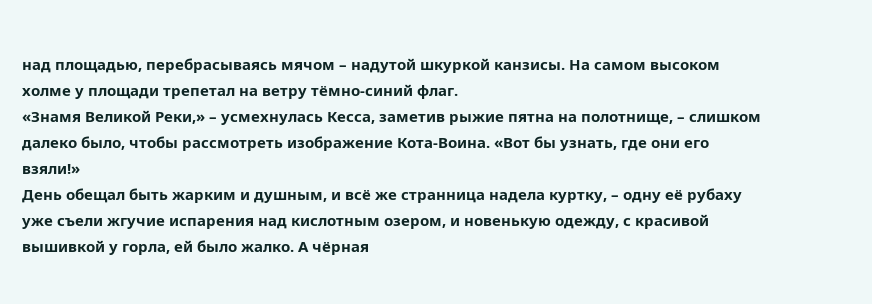над площадью, перебрасываясь мячом – надутой шкуркой канзисы. На самом высоком холме у площади трепетал на ветру тёмно-синий флаг.
«Знамя Великой Реки,» – усмехнулась Кесса, заметив рыжие пятна на полотнище, – слишком далеко было, чтобы рассмотреть изображение Кота-Воина. «Вот бы узнать, где они его взяли!»
День обещал быть жарким и душным, и всё же странница надела куртку, – одну её рубаху уже съели жгучие испарения над кислотным озером, и новенькую одежду, с красивой вышивкой у горла, ей было жалко. А чёрная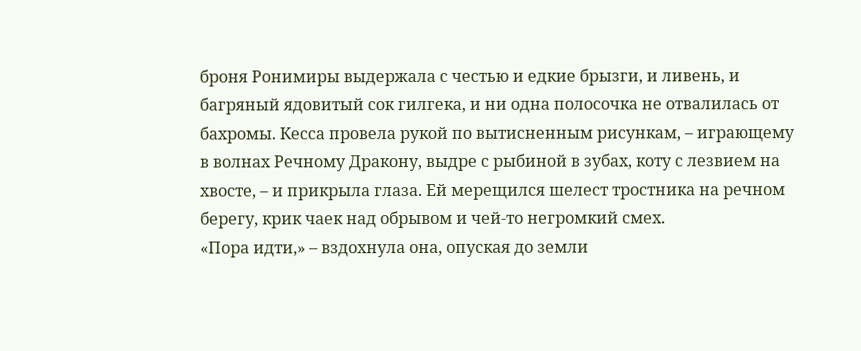броня Ронимиры выдержала с честью и едкие брызги, и ливень, и багряный ядовитый сок гилгека, и ни одна полосочка не отвалилась от бахромы. Кесса провела рукой по вытисненным рисункам, – играющему в волнах Речному Дракону, выдре с рыбиной в зубах, коту с лезвием на хвосте, – и прикрыла глаза. Ей мерещился шелест тростника на речном берегу, крик чаек над обрывом и чей-то негромкий смех.
«Пора идти,» – вздохнула она, опуская до земли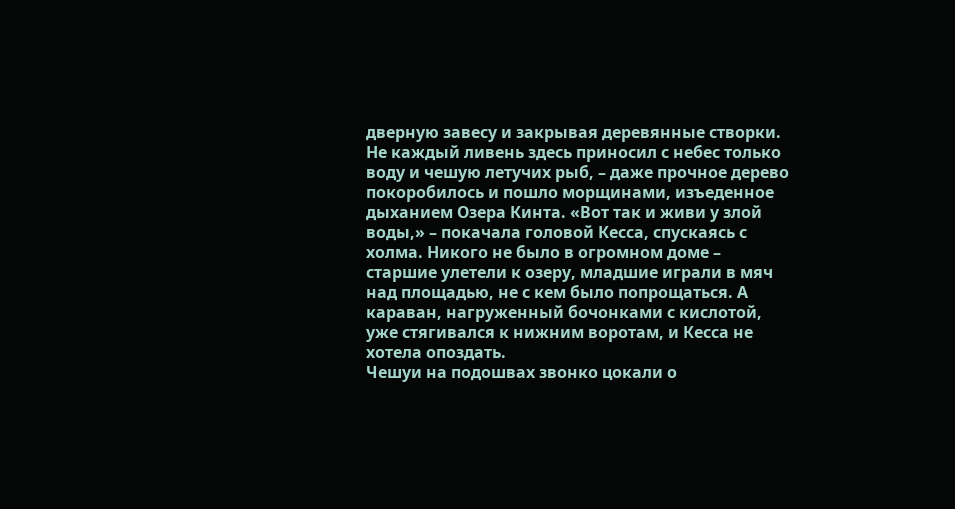дверную завесу и закрывая деревянные створки. Не каждый ливень здесь приносил с небес только воду и чешую летучих рыб, – даже прочное дерево покоробилось и пошло морщинами, изъеденное дыханием Озера Кинта. «Вот так и живи у злой воды,» – покачала головой Кесса, спускаясь с холма. Никого не было в огромном доме – старшие улетели к озеру, младшие играли в мяч над площадью, не с кем было попрощаться. А караван, нагруженный бочонками с кислотой, уже стягивался к нижним воротам, и Кесса не хотела опоздать.
Чешуи на подошвах звонко цокали о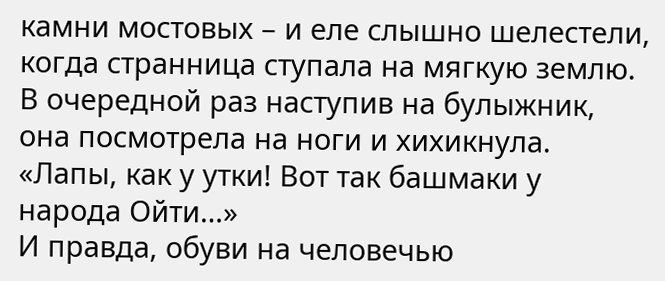камни мостовых – и еле слышно шелестели, когда странница ступала на мягкую землю. В очередной раз наступив на булыжник, она посмотрела на ноги и хихикнула. «Лапы, как у утки! Вот так башмаки у народа Ойти…»
И правда, обуви на человечью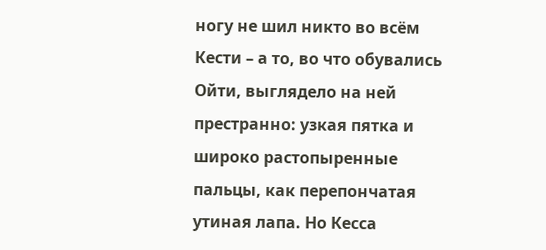ногу не шил никто во всём Кести – а то, во что обувались Ойти, выглядело на ней престранно: узкая пятка и широко растопыренные пальцы, как перепончатая утиная лапа. Но Кесса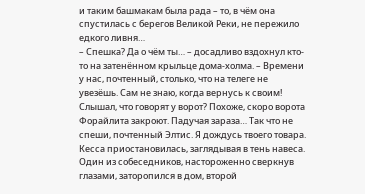и таким башмакам была рада – то, в чём она спустилась с берегов Великой Реки, не пережило едкого ливня…
– Спешка? Да о чём ты… – досадливо вздохнул кто-то на затенённом крыльце дома-холма. – Времени у нас, почтенный, столько, что на телеге не увезёшь. Сам не знаю, когда вернусь к своим! Слышал, что говорят у ворот? Похоже, скоро ворота Форайлита закроют. Падучая зараза… Так что не спеши, почтенный Элтис. Я дождусь твоего товара.
Кесса приостановилась, заглядывая в тень навеса. Один из собеседников, настороженно сверкнув глазами, заторопился в дом, второй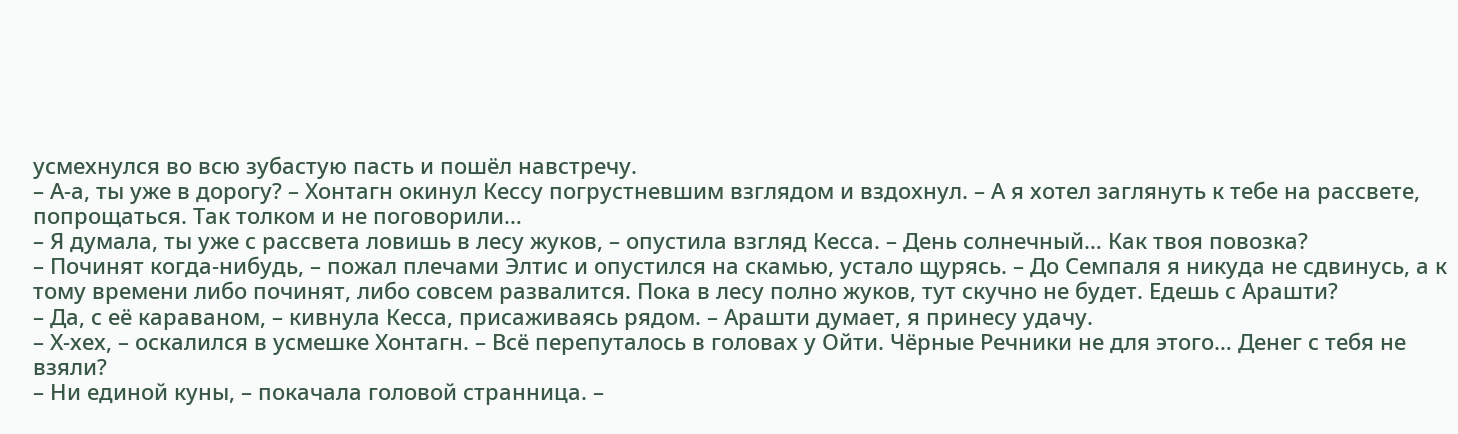усмехнулся во всю зубастую пасть и пошёл навстречу.
– А-а, ты уже в дорогу? – Хонтагн окинул Кессу погрустневшим взглядом и вздохнул. – А я хотел заглянуть к тебе на рассвете, попрощаться. Так толком и не поговорили…
– Я думала, ты уже с рассвета ловишь в лесу жуков, – опустила взгляд Кесса. – День солнечный… Как твоя повозка?
– Починят когда-нибудь, – пожал плечами Элтис и опустился на скамью, устало щурясь. – До Семпаля я никуда не сдвинусь, а к тому времени либо починят, либо совсем развалится. Пока в лесу полно жуков, тут скучно не будет. Едешь с Арашти?
– Да, с её караваном, – кивнула Кесса, присаживаясь рядом. – Арашти думает, я принесу удачу.
– Х-хех, – оскалился в усмешке Хонтагн. – Всё перепуталось в головах у Ойти. Чёрные Речники не для этого… Денег с тебя не взяли?
– Ни единой куны, – покачала головой странница. –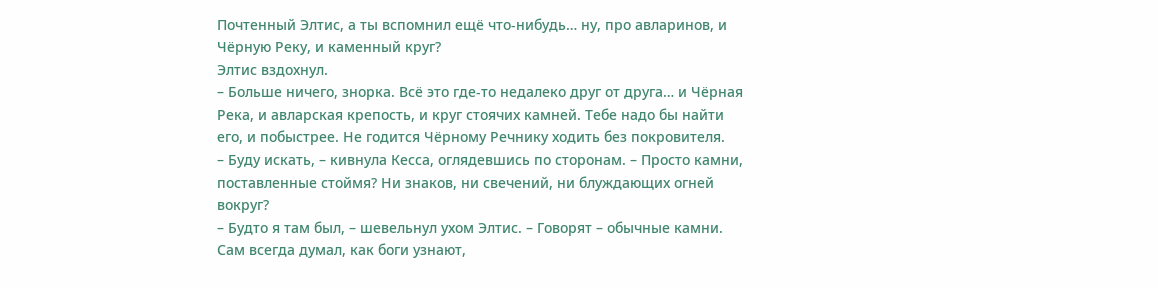Почтенный Элтис, а ты вспомнил ещё что-нибудь… ну, про авларинов, и Чёрную Реку, и каменный круг?
Элтис вздохнул.
– Больше ничего, знорка. Всё это где-то недалеко друг от друга… и Чёрная Река, и авларская крепость, и круг стоячих камней. Тебе надо бы найти его, и побыстрее. Не годится Чёрному Речнику ходить без покровителя.
– Буду искать, – кивнула Кесса, оглядевшись по сторонам. – Просто камни, поставленные стоймя? Ни знаков, ни свечений, ни блуждающих огней вокруг?
– Будто я там был, – шевельнул ухом Элтис. – Говорят – обычные камни. Сам всегда думал, как боги узнают,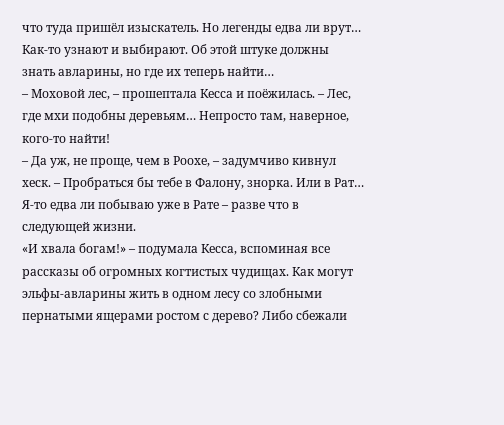что туда пришёл изыскатель. Но легенды едва ли врут… Как-то узнают и выбирают. Об этой штуке должны знать авларины, но где их теперь найти…
– Моховой лес, – прошептала Кесса и поёжилась. – Лес, где мхи подобны деревьям… Непросто там, наверное, кого-то найти!
– Да уж, не проще, чем в Роохе, – задумчиво кивнул хеск. – Пробраться бы тебе в Фалону, знорка. Или в Рат… Я-то едва ли побываю уже в Рате – разве что в следующей жизни.
«И хвала богам!» – подумала Кесса, вспоминая все рассказы об огромных когтистых чудищах. Как могут эльфы-авларины жить в одном лесу со злобными пернатыми ящерами ростом с дерево? Либо сбежали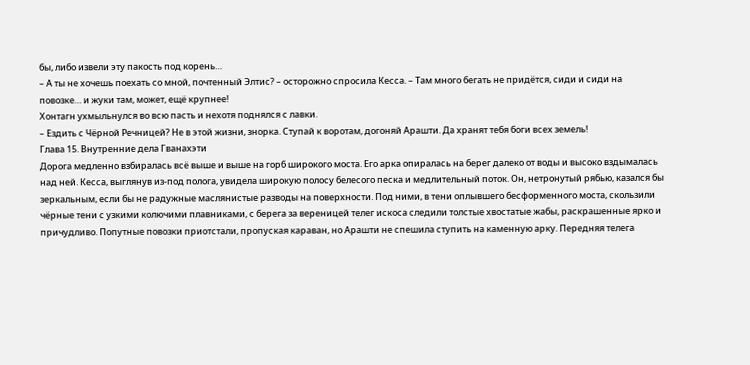бы, либо извели эту пакость под корень…
– А ты не хочешь поехать со мной, почтенный Элтис? – осторожно спросила Кесса. – Там много бегать не придётся, сиди и сиди на повозке… и жуки там, может, ещё крупнее!
Хонтагн ухмыльнулся во всю пасть и нехотя поднялся с лавки.
– Ездить с Чёрной Речницей? Не в этой жизни, знорка. Ступай к воротам, догоняй Арашти. Да хранят тебя боги всех земель!
Глава 15. Внутренние дела Гванахэти
Дорога медленно взбиралась всё выше и выше на горб широкого моста. Его арка опиралась на берег далеко от воды и высоко вздымалась над ней. Кесса, выглянув из-под полога, увидела широкую полосу белесого песка и медлительный поток. Он, нетронутый рябью, казался бы зеркальным, если бы не радужные маслянистые разводы на поверхности. Под ними, в тени оплывшего бесформенного моста, скользили чёрные тени с узкими колючими плавниками, с берега за вереницей телег искоса следили толстые хвостатые жабы, раскрашенные ярко и причудливо. Попутные повозки приотстали, пропуская караван, но Арашти не спешила ступить на каменную арку. Передняя телега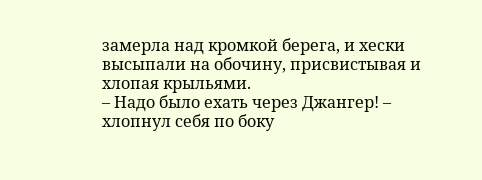замерла над кромкой берега, и хески высыпали на обочину, присвистывая и хлопая крыльями.
– Надо было ехать через Джангер! – хлопнул себя по боку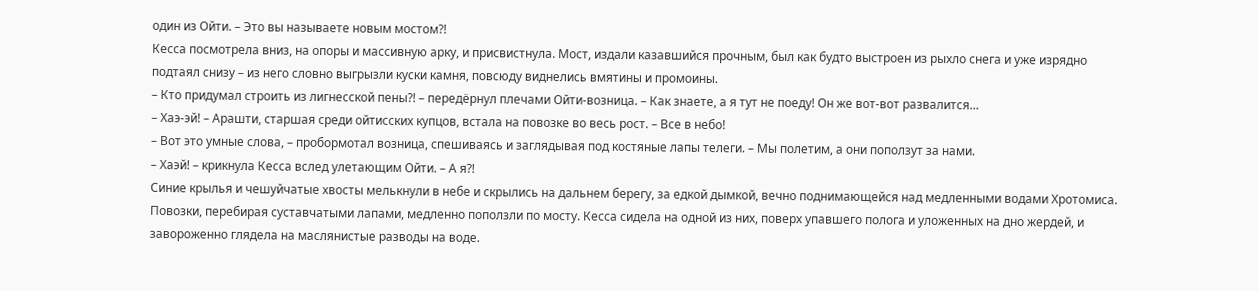один из Ойти. – Это вы называете новым мостом?!
Кесса посмотрела вниз, на опоры и массивную арку, и присвистнула. Мост, издали казавшийся прочным, был как будто выстроен из рыхло снега и уже изрядно подтаял снизу – из него словно выгрызли куски камня, повсюду виднелись вмятины и промоины.
– Кто придумал строить из лигнесской пены?! – передёрнул плечами Ойти-возница. – Как знаете, а я тут не поеду! Он же вот-вот развалится…
– Хаэ-эй! – Арашти, старшая среди ойтисских купцов, встала на повозке во весь рост. – Все в небо!
– Вот это умные слова, – пробормотал возница, спешиваясь и заглядывая под костяные лапы телеги. – Мы полетим, а они поползут за нами.
– Хаэй! – крикнула Кесса вслед улетающим Ойти. – А я?!
Синие крылья и чешуйчатые хвосты мелькнули в небе и скрылись на дальнем берегу, за едкой дымкой, вечно поднимающейся над медленными водами Хротомиса. Повозки, перебирая суставчатыми лапами, медленно поползли по мосту. Кесса сидела на одной из них, поверх упавшего полога и уложенных на дно жердей, и завороженно глядела на маслянистые разводы на воде.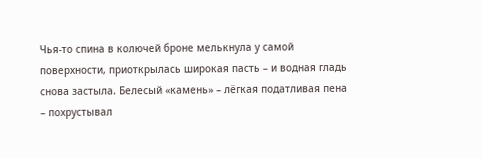Чья-то спина в колючей броне мелькнула у самой поверхности, приоткрылась широкая пасть – и водная гладь снова застыла. Белесый «камень» – лёгкая податливая пена – похрустывал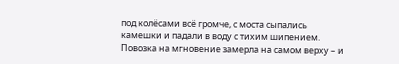под колёсами всё громче, с моста сыпались камешки и падали в воду с тихим шипением.
Повозка на мгновение замерла на самом верху – и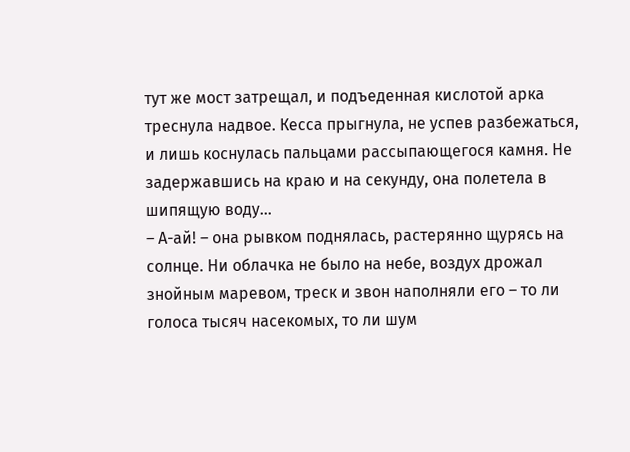тут же мост затрещал, и подъеденная кислотой арка треснула надвое. Кесса прыгнула, не успев разбежаться, и лишь коснулась пальцами рассыпающегося камня. Не задержавшись на краю и на секунду, она полетела в шипящую воду…
– А-ай! – она рывком поднялась, растерянно щурясь на солнце. Ни облачка не было на небе, воздух дрожал знойным маревом, треск и звон наполняли его – то ли голоса тысяч насекомых, то ли шум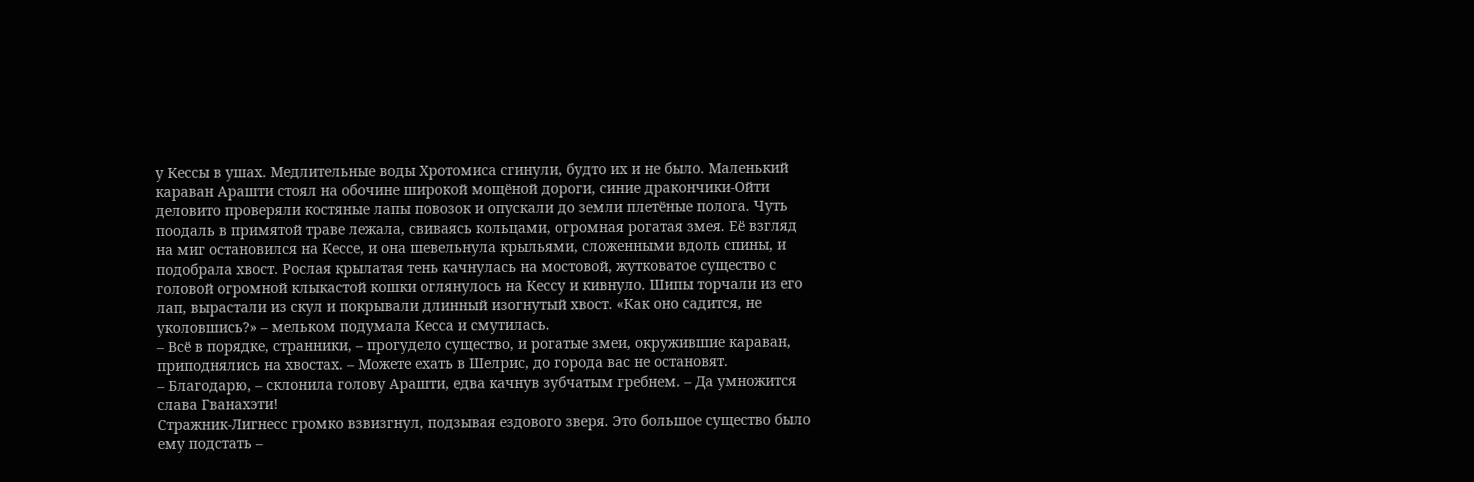у Кессы в ушах. Медлительные воды Хротомиса сгинули, будто их и не было. Маленький караван Арашти стоял на обочине широкой мощёной дороги, синие дракончики-Ойти деловито проверяли костяные лапы повозок и опускали до земли плетёные полога. Чуть поодаль в примятой траве лежала, свиваясь кольцами, огромная рогатая змея. Её взгляд на миг остановился на Кессе, и она шевельнула крыльями, сложенными вдоль спины, и подобрала хвост. Рослая крылатая тень качнулась на мостовой, жутковатое существо с головой огромной клыкастой кошки оглянулось на Кессу и кивнуло. Шипы торчали из его лап, вырастали из скул и покрывали длинный изогнутый хвост. «Как оно садится, не уколовшись?» – мельком подумала Кесса и смутилась.
– Всё в порядке, странники, – прогудело существо, и рогатые змеи, окружившие караван, приподнялись на хвостах. – Можете ехать в Шелрис, до города вас не остановят.
– Благодарю, – склонила голову Арашти, едва качнув зубчатым гребнем. – Да умножится слава Гванахэти!
Стражник-Лигнесс громко взвизгнул, подзывая ездового зверя. Это большое существо было ему подстать –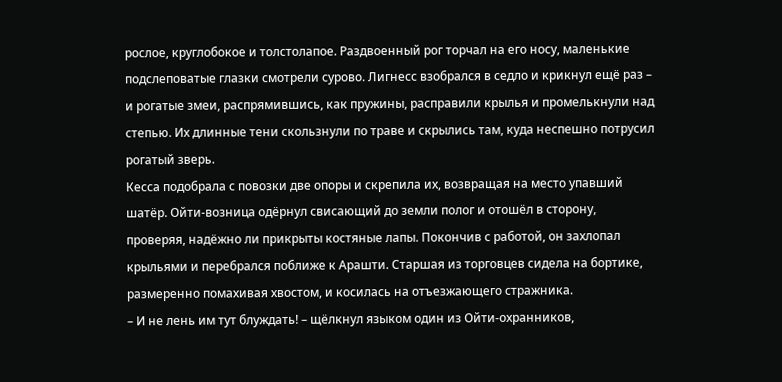рослое, круглобокое и толстолапое. Раздвоенный рог торчал на его носу, маленькие подслеповатые глазки смотрели сурово. Лигнесс взобрался в седло и крикнул ещё раз – и рогатые змеи, распрямившись, как пружины, расправили крылья и промелькнули над степью. Их длинные тени скользнули по траве и скрылись там, куда неспешно потрусил рогатый зверь.
Кесса подобрала с повозки две опоры и скрепила их, возвращая на место упавший шатёр. Ойти-возница одёрнул свисающий до земли полог и отошёл в сторону, проверяя, надёжно ли прикрыты костяные лапы. Покончив с работой, он захлопал крыльями и перебрался поближе к Арашти. Старшая из торговцев сидела на бортике, размеренно помахивая хвостом, и косилась на отъезжающего стражника.
– И не лень им тут блуждать! – щёлкнул языком один из Ойти-охранников,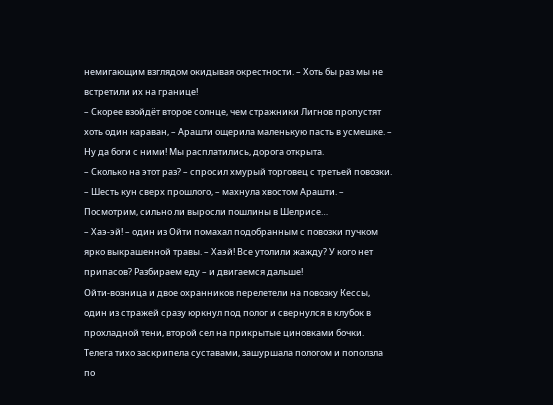немигающим взглядом окидывая окрестности. – Хоть бы раз мы не встретили их на границе!
– Скорее взойдёт второе солнце, чем стражники Лигнов пропустят хоть один караван, – Арашти ощерила маленькую пасть в усмешке. – Ну да боги с ними! Мы расплатились, дорога открыта.
– Сколько на этот раз? – спросил хмурый торговец с третьей повозки.
– Шесть кун сверх прошлого, – махнула хвостом Арашти. – Посмотрим, сильно ли выросли пошлины в Шелрисе…
– Хаэ-эй! – один из Ойти помахал подобранным с повозки пучком ярко выкрашенной травы. – Хаэй! Все утолили жажду? У кого нет припасов? Разбираем еду – и двигаемся дальше!
Ойти-возница и двое охранников перелетели на повозку Кессы, один из стражей сразу юркнул под полог и свернулся в клубок в прохладной тени, второй сел на прикрытые циновками бочки. Телега тихо заскрипела суставами, зашуршала пологом и поползла по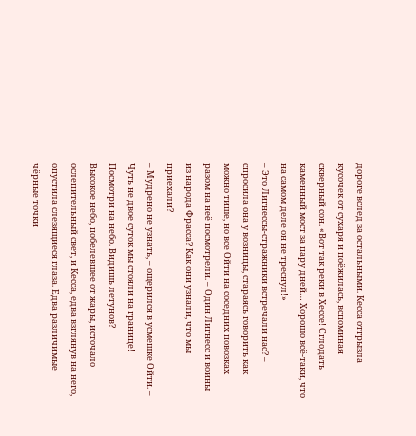дороге вслед за остальными. Кесса отгрызла кусочек от сухаря и поёжилась, вспоминая скверный сон. «Вот так реки в Хессе! Сглодать каменный мост за пару дней… Хорошо всё-таки, что на самом деле он не треснул!»
– Это Лигнессы-стражники встречали нас? – спросила она у возницы, стараясь говорить как можно тише, но все Ойти на соседних повозках разом на неё посмотрели. – Один Лигнесс и воины из народа Фрасса? Как они узнали, что мы приехали?
– Мудрено не узнать, – ощерился в усмешке Ойти. – Чуть не двое суток мы стояли на границе! Посмотри на небо. Видишь летунов?
Высокое небо, побелевшее от жары, источало ослепительный свет, и Кесса, едва взглянув на него, опустила слезящиеся глаза. Едва различимые чёрные точки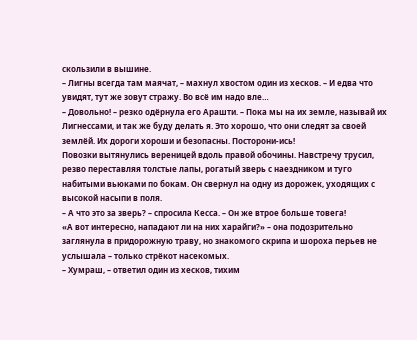скользили в вышине.
– Лигны всегда там маячат, – махнул хвостом один из хесков. – И едва что увидят, тут же зовут стражу. Во всё им надо вле…
– Довольно! – резко одёрнула его Арашти. – Пока мы на их земле, называй их Лигнессами, и так же буду делать я. Это хорошо, что они следят за своей землёй. Их дороги хороши и безопасны. Посторони-ись!
Повозки вытянулись вереницей вдоль правой обочины. Навстречу трусил, резво переставляя толстые лапы, рогатый зверь с наездником и туго набитыми вьюками по бокам. Он свернул на одну из дорожек, уходящих с высокой насыпи в поля.
– А что это за зверь? – спросила Кесса. – Он же втрое больше товега!
«А вот интересно, нападают ли на них харайги?» – она подозрительно заглянула в придорожную траву, но знакомого скрипа и шороха перьев не услышала – только стрёкот насекомых.
– Хумраш, – ответил один из хесков, тихим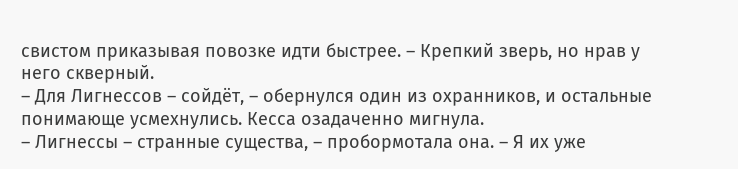свистом приказывая повозке идти быстрее. – Крепкий зверь, но нрав у него скверный.
– Для Лигнессов – сойдёт, – обернулся один из охранников, и остальные понимающе усмехнулись. Кесса озадаченно мигнула.
– Лигнессы – странные существа, – пробормотала она. – Я их уже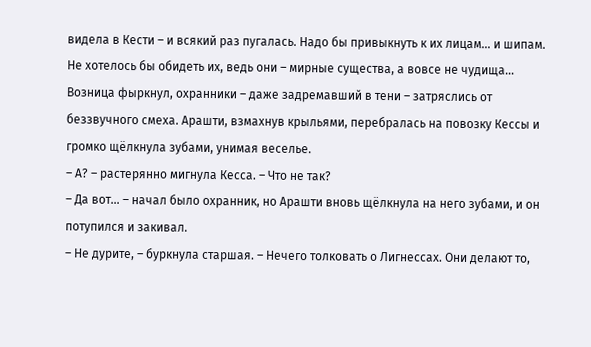видела в Кести – и всякий раз пугалась. Надо бы привыкнуть к их лицам… и шипам. Не хотелось бы обидеть их, ведь они – мирные существа, а вовсе не чудища…
Возница фыркнул, охранники – даже задремавший в тени – затряслись от беззвучного смеха. Арашти, взмахнув крыльями, перебралась на повозку Кессы и громко щёлкнула зубами, унимая веселье.
– А? – растерянно мигнула Кесса. – Что не так?
– Да вот… – начал было охранник, но Арашти вновь щёлкнула на него зубами, и он потупился и закивал.
– Не дурите, – буркнула старшая. – Нечего толковать о Лигнессах. Они делают то,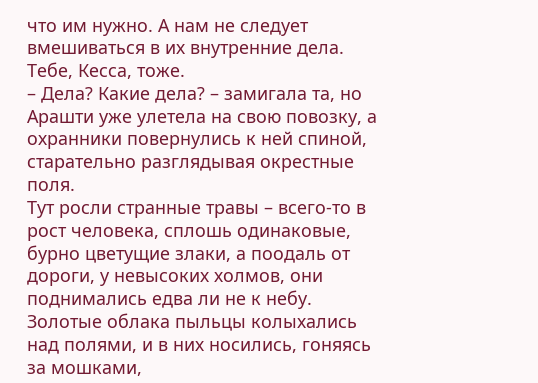что им нужно. А нам не следует вмешиваться в их внутренние дела. Тебе, Кесса, тоже.
– Дела? Какие дела? – замигала та, но Арашти уже улетела на свою повозку, а охранники повернулись к ней спиной, старательно разглядывая окрестные поля.
Тут росли странные травы – всего-то в рост человека, сплошь одинаковые, бурно цветущие злаки, а поодаль от дороги, у невысоких холмов, они поднимались едва ли не к небу. Золотые облака пыльцы колыхались над полями, и в них носились, гоняясь за мошками,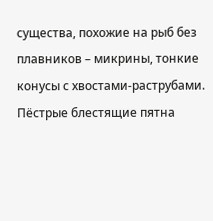существа, похожие на рыб без плавников – микрины, тонкие конусы с хвостами-раструбами. Пёстрые блестящие пятна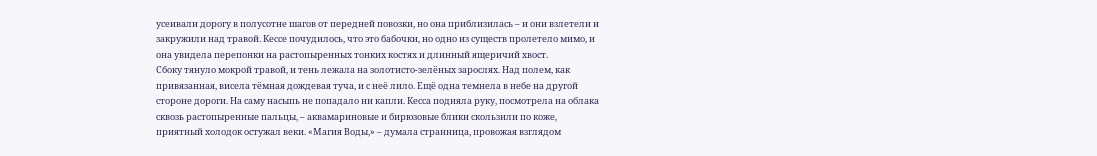усеивали дорогу в полусотне шагов от передней повозки, но она приблизилась – и они взлетели и закружили над травой. Кессе почудилось, что это бабочки, но одно из существ пролетело мимо, и она увидела перепонки на растопыренных тонких костях и длинный ящеричий хвост.
Сбоку тянуло мокрой травой, и тень лежала на золотисто-зелёных зарослях. Над полем, как привязанная, висела тёмная дождевая туча, и с неё лило. Ещё одна темнела в небе на другой стороне дороги. На саму насыпь не попадало ни капли. Кесса подняла руку, посмотрела на облака сквозь растопыренные пальцы, – аквамариновые и бирюзовые блики скользили по коже, приятный холодок остужал веки. «Магия Воды,» – думала странница, провожая взглядом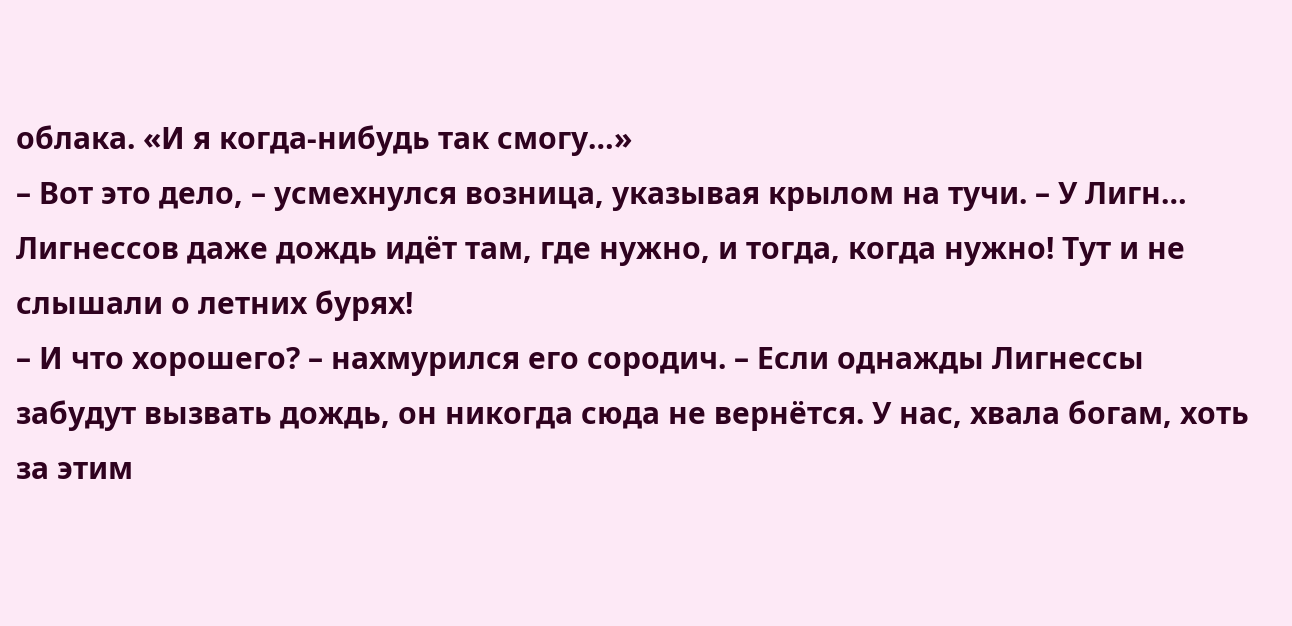облака. «И я когда-нибудь так смогу…»
– Вот это дело, – усмехнулся возница, указывая крылом на тучи. – У Лигн… Лигнессов даже дождь идёт там, где нужно, и тогда, когда нужно! Тут и не слышали о летних бурях!
– И что хорошего? – нахмурился его сородич. – Если однажды Лигнессы забудут вызвать дождь, он никогда сюда не вернётся. У нас, хвала богам, хоть за этим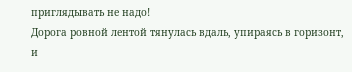приглядывать не надо!
Дорога ровной лентой тянулась вдаль, упираясь в горизонт, и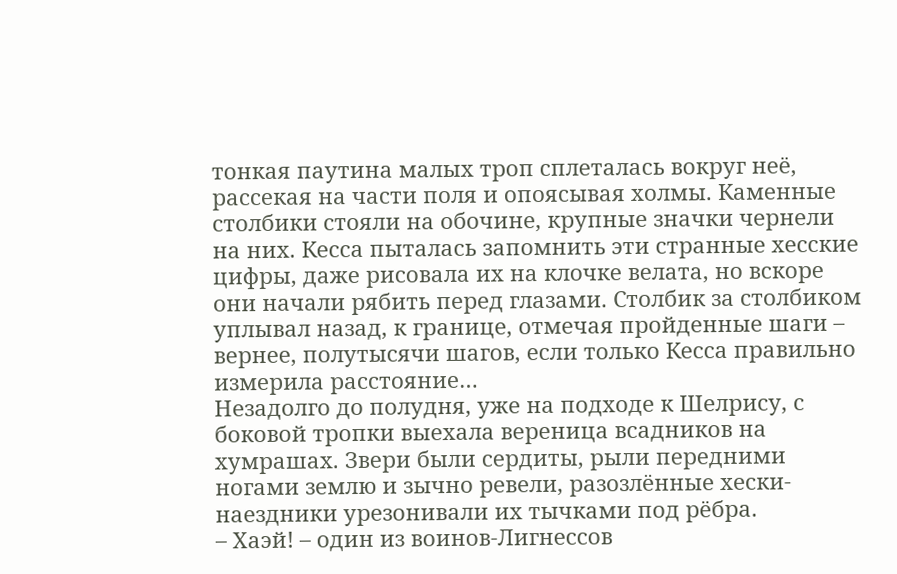тонкая паутина малых троп сплеталась вокруг неё, рассекая на части поля и опоясывая холмы. Каменные столбики стояли на обочине, крупные значки чернели на них. Кесса пыталась запомнить эти странные хесские цифры, даже рисовала их на клочке велата, но вскоре они начали рябить перед глазами. Столбик за столбиком уплывал назад, к границе, отмечая пройденные шаги – вернее, полутысячи шагов, если только Кесса правильно измерила расстояние…
Незадолго до полудня, уже на подходе к Шелрису, с боковой тропки выехала вереница всадников на хумрашах. Звери были сердиты, рыли передними ногами землю и зычно ревели, разозлённые хески-наездники урезонивали их тычками под рёбра.
– Хаэй! – один из воинов-Лигнессов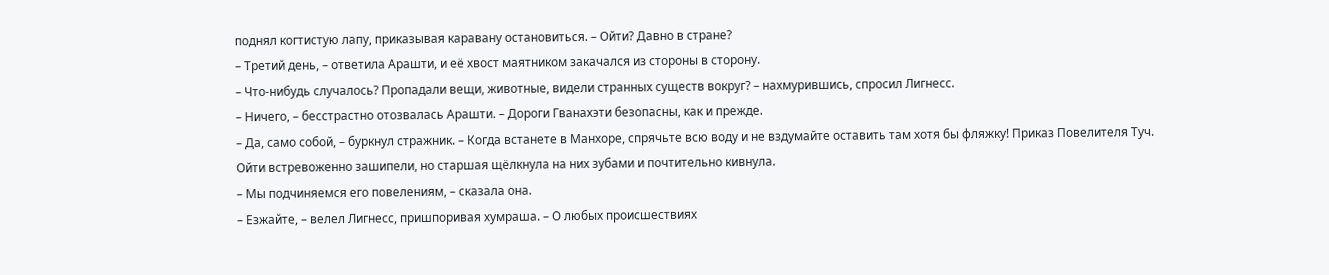поднял когтистую лапу, приказывая каравану остановиться. – Ойти? Давно в стране?
– Третий день, – ответила Арашти, и её хвост маятником закачался из стороны в сторону.
– Что-нибудь случалось? Пропадали вещи, животные, видели странных существ вокруг? – нахмурившись, спросил Лигнесс.
– Ничего, – бесстрастно отозвалась Арашти. – Дороги Гванахэти безопасны, как и прежде.
– Да, само собой, – буркнул стражник. – Когда встанете в Манхоре, спрячьте всю воду и не вздумайте оставить там хотя бы фляжку! Приказ Повелителя Туч.
Ойти встревоженно зашипели, но старшая щёлкнула на них зубами и почтительно кивнула.
– Мы подчиняемся его повелениям, – сказала она.
– Езжайте, – велел Лигнесс, пришпоривая хумраша. – О любых происшествиях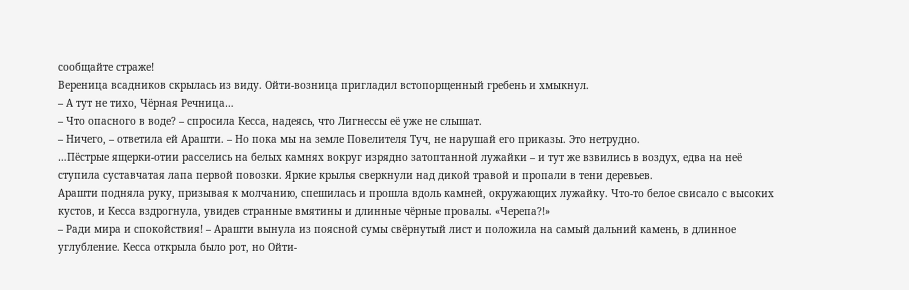сообщайте страже!
Вереница всадников скрылась из виду. Ойти-возница пригладил встопорщенный гребень и хмыкнул.
– А тут не тихо, Чёрная Речница…
– Что опасного в воде? – спросила Кесса, надеясь, что Лигнессы её уже не слышат.
– Ничего, – ответила ей Арашти. – Но пока мы на земле Повелителя Туч, не нарушай его приказы. Это нетрудно.
…Пёстрые ящерки-отии расселись на белых камнях вокруг изрядно затоптанной лужайки – и тут же взвились в воздух, едва на неё ступила суставчатая лапа первой повозки. Яркие крылья сверкнули над дикой травой и пропали в тени деревьев.
Арашти подняла руку, призывая к молчанию, спешилась и прошла вдоль камней, окружающих лужайку. Что-то белое свисало с высоких кустов, и Кесса вздрогнула, увидев странные вмятины и длинные чёрные провалы. «Черепа?!»
– Ради мира и спокойствия! – Арашти вынула из поясной сумы свёрнутый лист и положила на самый дальний камень, в длинное углубление. Кесса открыла было рот, но Ойти-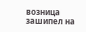возница зашипел на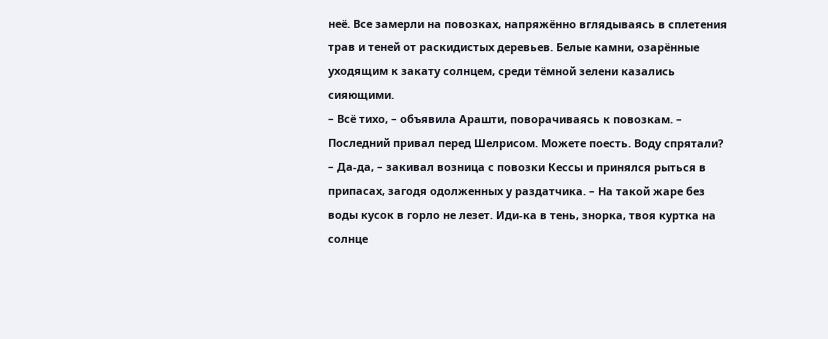неё. Все замерли на повозках, напряжённо вглядываясь в сплетения трав и теней от раскидистых деревьев. Белые камни, озарённые уходящим к закату солнцем, среди тёмной зелени казались сияющими.
– Всё тихо, – объявила Арашти, поворачиваясь к повозкам. – Последний привал перед Шелрисом. Можете поесть. Воду спрятали?
– Да-да, – закивал возница с повозки Кессы и принялся рыться в припасах, загодя одолженных у раздатчика. – На такой жаре без воды кусок в горло не лезет. Иди-ка в тень, знорка, твоя куртка на солнце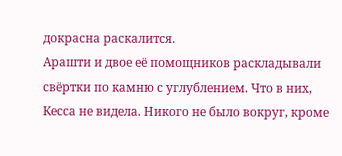докрасна раскалится.
Арашти и двое её помощников раскладывали свёртки по камню с углублением. Что в них, Кесса не видела. Никого не было вокруг, кроме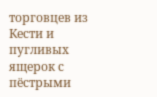торговцев из Кести и пугливых ящерок с пёстрыми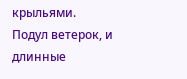крыльями.
Подул ветерок, и длинные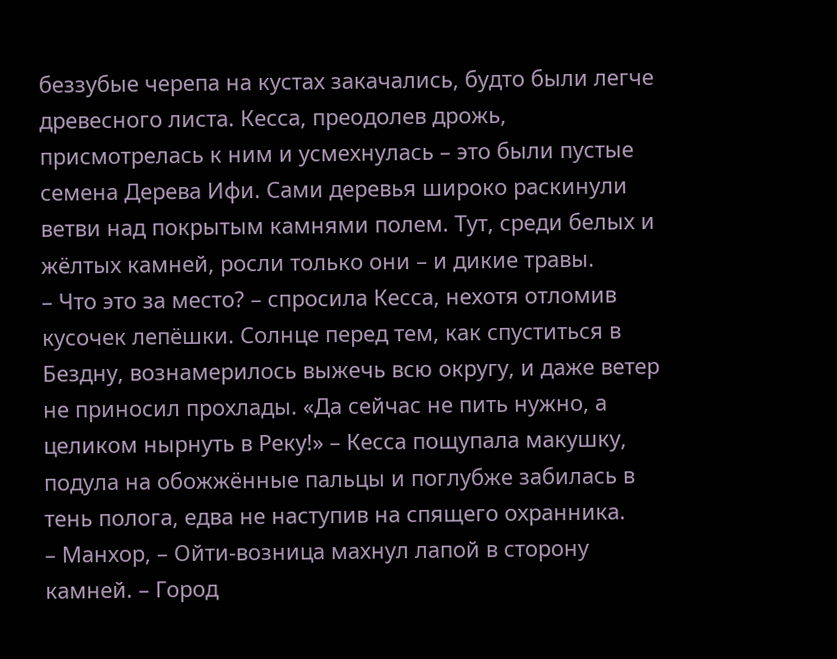беззубые черепа на кустах закачались, будто были легче древесного листа. Кесса, преодолев дрожь, присмотрелась к ним и усмехнулась – это были пустые семена Дерева Ифи. Сами деревья широко раскинули ветви над покрытым камнями полем. Тут, среди белых и жёлтых камней, росли только они – и дикие травы.
– Что это за место? – спросила Кесса, нехотя отломив кусочек лепёшки. Солнце перед тем, как спуститься в Бездну, вознамерилось выжечь всю округу, и даже ветер не приносил прохлады. «Да сейчас не пить нужно, а целиком нырнуть в Реку!» – Кесса пощупала макушку, подула на обожжённые пальцы и поглубже забилась в тень полога, едва не наступив на спящего охранника.
– Манхор, – Ойти-возница махнул лапой в сторону камней. – Город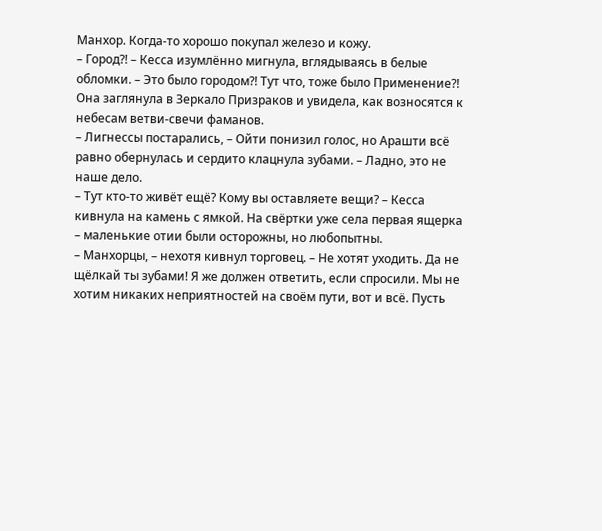Манхор. Когда-то хорошо покупал железо и кожу.
– Город?! – Кесса изумлённо мигнула, вглядываясь в белые обломки. – Это было городом?! Тут что, тоже было Применение?!
Она заглянула в Зеркало Призраков и увидела, как возносятся к небесам ветви-свечи фаманов.
– Лигнессы постарались, – Ойти понизил голос, но Арашти всё равно обернулась и сердито клацнула зубами. – Ладно, это не наше дело.
– Тут кто-то живёт ещё? Кому вы оставляете вещи? – Кесса кивнула на камень с ямкой. На свёртки уже села первая ящерка – маленькие отии были осторожны, но любопытны.
– Манхорцы, – нехотя кивнул торговец. – Не хотят уходить. Да не щёлкай ты зубами! Я же должен ответить, если спросили. Мы не хотим никаких неприятностей на своём пути, вот и всё. Пусть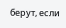берут, если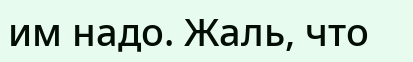им надо. Жаль, что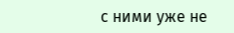с ними уже не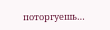поторгуешь…